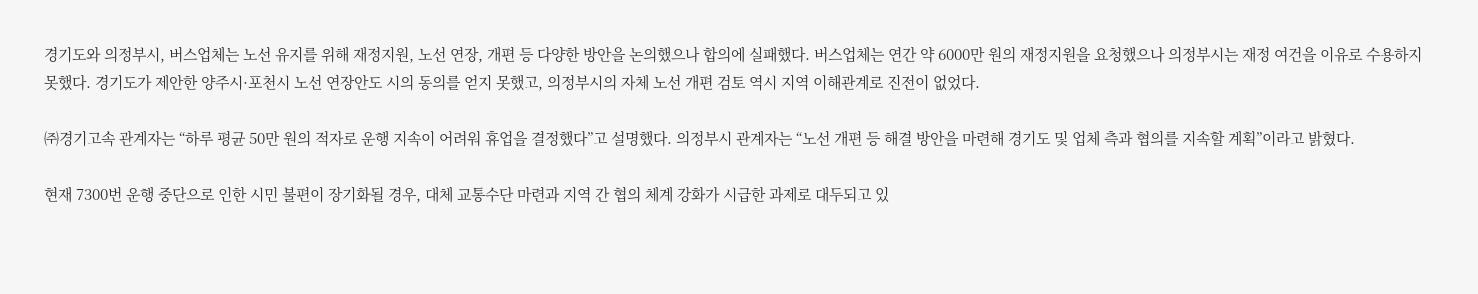경기도와 의정부시, 버스업체는 노선 유지를 위해 재정지원, 노선 연장, 개편 등 다양한 방안을 논의했으나 합의에 실패했다. 버스업체는 연간 약 6000만 원의 재정지원을 요청했으나 의정부시는 재정 여건을 이유로 수용하지 못했다. 경기도가 제안한 양주시·포천시 노선 연장안도 시의 동의를 얻지 못했고, 의정부시의 자체 노선 개편 검토 역시 지역 이해관계로 진전이 없었다.

㈜경기고속 관계자는 “하루 평균 50만 원의 적자로 운행 지속이 어려워 휴업을 결정했다”고 설명했다. 의정부시 관계자는 “노선 개편 등 해결 방안을 마련해 경기도 및 업체 측과 협의를 지속할 계획”이라고 밝혔다.

현재 7300번 운행 중단으로 인한 시민 불편이 장기화될 경우, 대체 교통수단 마련과 지역 간 협의 체계 강화가 시급한 과제로 대두되고 있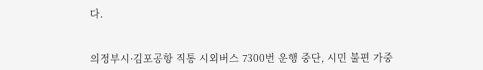다.


의정부시·김포공항 직통 시외버스 7300번 운행 중단, 시민 불편 가중